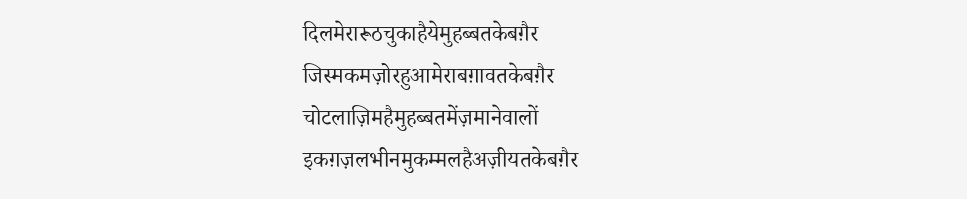दिलमेरारूठचुकाहैयेमुहब्बतकेबग़ैर
जिस्मकमज़ोरहुआमेराबग़ावतकेबग़ैर
चोटलाज़िमहैमुहब्बतमेंज़मानेवालों
इकग़ज़लभीनमुकम्मलहैअज़ीयतकेबग़ैर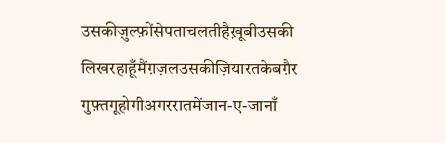उसकीज़ुल्फ़ोंसेपताचलतीहैख़ूबीउसकी
लिखरहाहूँमैंग़ज़लउसकीज़ियारतकेबग़ैर
गुफ़्तगूहोगीअगररातमेंजान-ए-जानाँ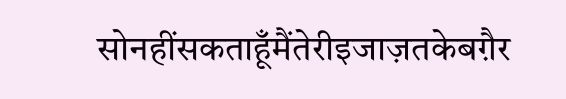सोनहींसकताहूँमैंतेरीइजाज़तकेबग़ैर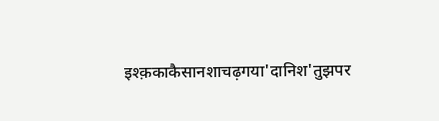इश्क़काकैसानशाचढ़गया'दानिश'तुझपर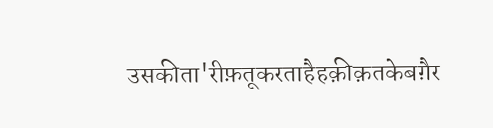उसकीता'रीफ़तूकरताहैहक़ीक़तकेबग़ैर